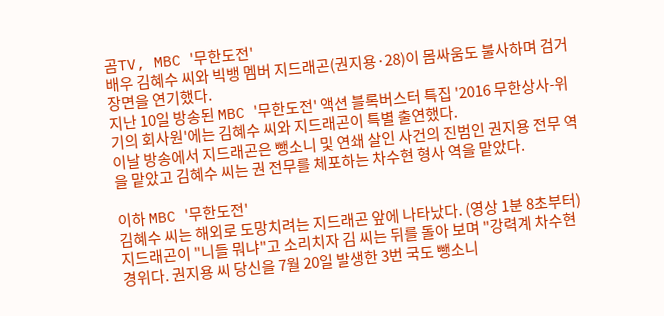곰TV, MBC '무한도전'
배우 김혜수 씨와 빅뱅 멤버 지드래곤(권지용·28)이 몸싸움도 불사하며 검거 장면을 연기했다.
지난 10일 방송된 MBC '무한도전' 액션 블록버스터 특집 '2016 무한상사-위기의 회사원'에는 김혜수 씨와 지드래곤이 특별 출연했다.
이날 방송에서 지드래곤은 뺑소니 및 연쇄 살인 사건의 진범인 권지용 전무 역을 맡았고 김혜수 씨는 권 전무를 체포하는 차수현 형사 역을 맡았다.

이하 MBC '무한도전'
김혜수 씨는 해외로 도망치려는 지드래곤 앞에 나타났다. (영상 1분 8초부터) 지드래곤이 "니들 뭐냐"고 소리치자 김 씨는 뒤를 돌아 보며 "강력계 차수현 경위다. 권지용 씨 당신을 7월 20일 발생한 3번 국도 뺑소니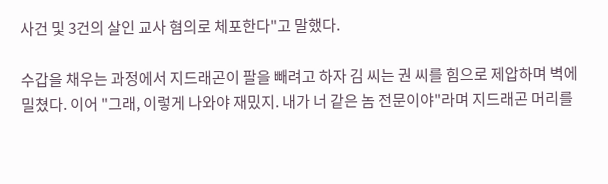사건 및 3건의 살인 교사 혐의로 체포한다"고 말했다.

수갑을 채우는 과정에서 지드래곤이 팔을 빼려고 하자 김 씨는 권 씨를 힘으로 제압하며 벽에 밀쳤다. 이어 "그래, 이렇게 나와야 재밌지. 내가 너 같은 놈 전문이야"라며 지드래곤 머리를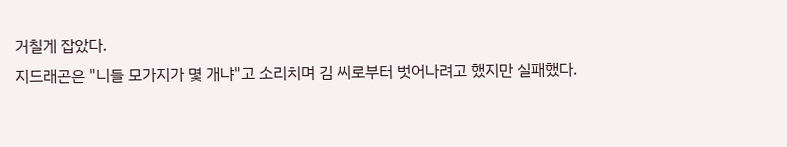거칠게 잡았다.
지드래곤은 "니들 모가지가 몇 개냐"고 소리치며 김 씨로부터 벗어나려고 했지만 실패했다.